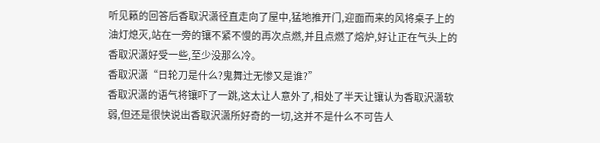听见籁的回答后香取沢潇径直走向了屋中,猛地推开门,迎面而来的风将桌子上的油灯熄灭,站在一旁的镶不紧不慢的再次点燃,并且点燃了熔炉,好让正在气头上的香取沢潇好受一些,至少没那么冷。
香取沢潇“日轮刀是什么?鬼舞辻无惨又是谁?”
香取沢潇的语气将镶吓了一跳,这太让人意外了,相处了半天让镶认为香取沢潇软弱,但还是很快说出香取沢潇所好奇的一切,这并不是什么不可告人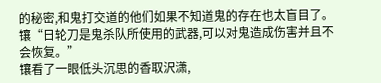的秘密,和鬼打交道的他们如果不知道鬼的存在也太盲目了。
镶“日轮刀是鬼杀队所使用的武器,可以对鬼造成伤害并且不会恢复。”
镶看了一眼低头沉思的香取沢潇,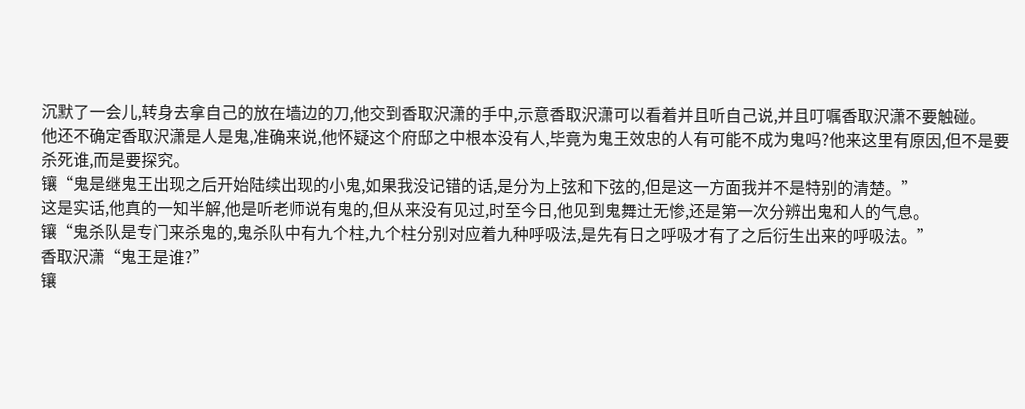沉默了一会儿,转身去拿自己的放在墙边的刀,他交到香取沢潇的手中,示意香取沢潇可以看着并且听自己说,并且叮嘱香取沢潇不要触碰。
他还不确定香取沢潇是人是鬼,准确来说,他怀疑这个府邸之中根本没有人,毕竟为鬼王效忠的人有可能不成为鬼吗?他来这里有原因,但不是要杀死谁,而是要探究。
镶“鬼是继鬼王出现之后开始陆续出现的小鬼,如果我没记错的话,是分为上弦和下弦的,但是这一方面我并不是特别的清楚。”
这是实话,他真的一知半解,他是听老师说有鬼的,但从来没有见过,时至今日,他见到鬼舞辻无惨,还是第一次分辨出鬼和人的气息。
镶“鬼杀队是专门来杀鬼的,鬼杀队中有九个柱,九个柱分别对应着九种呼吸法,是先有日之呼吸才有了之后衍生出来的呼吸法。”
香取沢潇“鬼王是谁?”
镶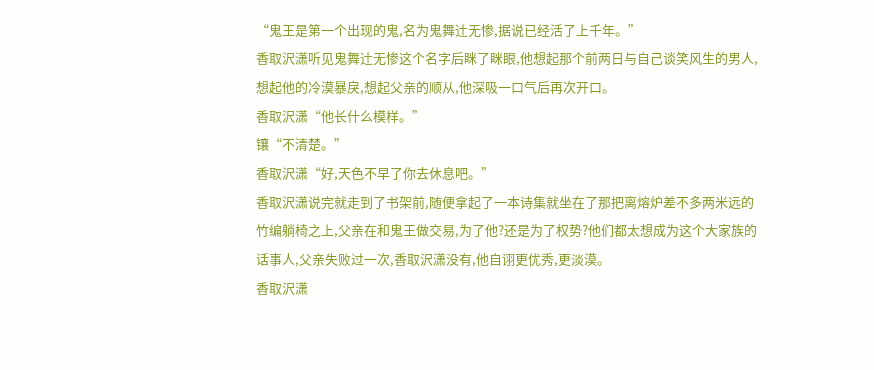“鬼王是第一个出现的鬼,名为鬼舞辻无惨,据说已经活了上千年。”
香取沢潇听见鬼舞辻无惨这个名字后眯了眯眼,他想起那个前两日与自己谈笑风生的男人,想起他的冷漠暴戾,想起父亲的顺从,他深吸一口气后再次开口。
香取沢潇“他长什么模样。”
镶“不清楚。”
香取沢潇“好,天色不早了你去休息吧。”
香取沢潇说完就走到了书架前,随便拿起了一本诗集就坐在了那把离熔炉差不多两米远的竹编躺椅之上,父亲在和鬼王做交易,为了他?还是为了权势?他们都太想成为这个大家族的话事人,父亲失败过一次,香取沢潇没有,他自诩更优秀,更淡漠。
香取沢潇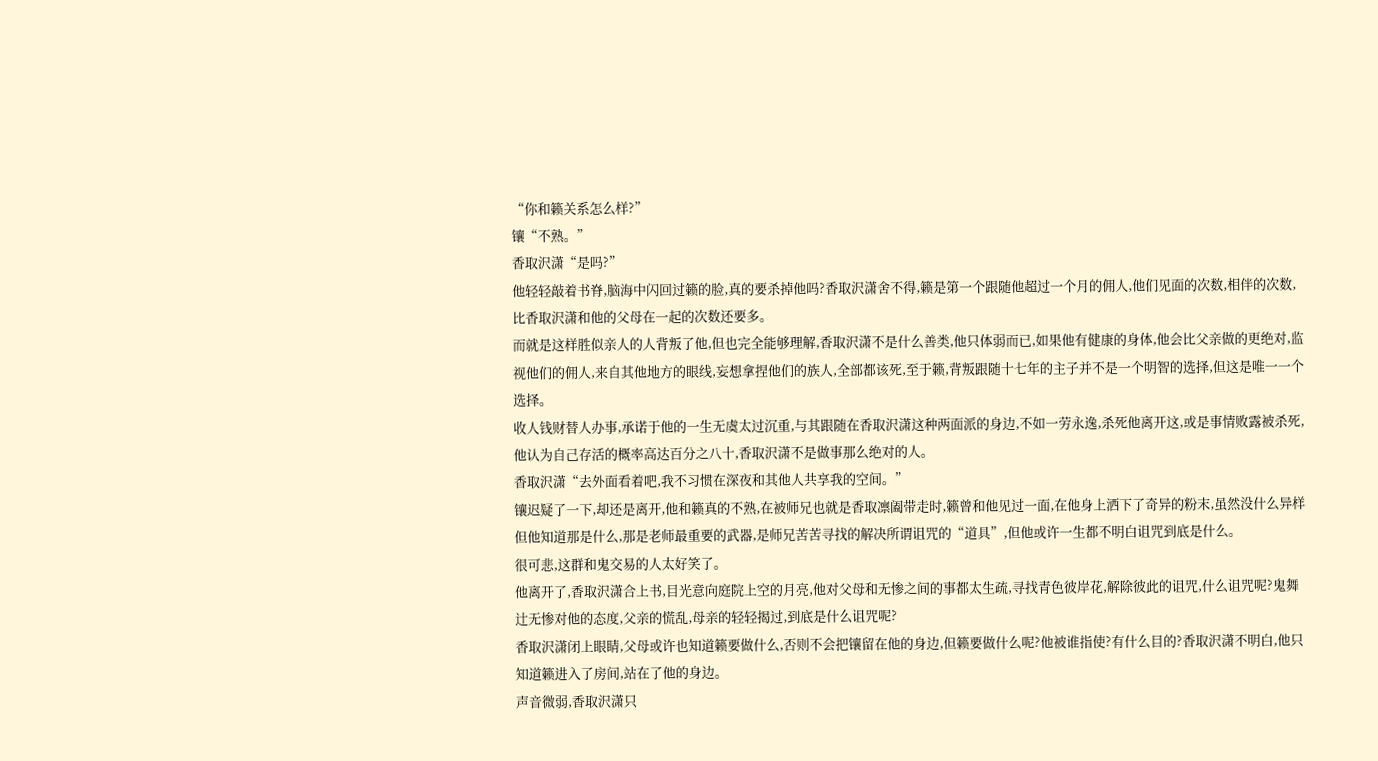“你和籁关系怎么样?”
镶“不熟。”
香取沢潇“是吗?”
他轻轻敲着书脊,脑海中闪回过籁的脸,真的要杀掉他吗?香取沢潇舍不得,籁是第一个跟随他超过一个月的佣人,他们见面的次数,相伴的次数,比香取沢潇和他的父母在一起的次数还要多。
而就是这样胜似亲人的人背叛了他,但也完全能够理解,香取沢潇不是什么善类,他只体弱而已,如果他有健康的身体,他会比父亲做的更绝对,监视他们的佣人,来自其他地方的眼线,妄想拿捏他们的族人,全部都该死,至于籁,背叛跟随十七年的主子并不是一个明智的选择,但这是唯一一个选择。
收人钱财替人办事,承诺于他的一生无虞太过沉重,与其跟随在香取沢潇这种两面派的身边,不如一劳永逸,杀死他离开这,或是事情败露被杀死,他认为自己存活的概率高达百分之八十,香取沢潇不是做事那么绝对的人。
香取沢潇“去外面看着吧,我不习惯在深夜和其他人共享我的空间。”
镶迟疑了一下,却还是离开,他和籁真的不熟,在被师兄也就是香取凛阖带走时,籁曾和他见过一面,在他身上洒下了奇异的粉末,虽然没什么异样但他知道那是什么,那是老师最重要的武器,是师兄苦苦寻找的解决所谓诅咒的“道具”,但他或许一生都不明白诅咒到底是什么。
很可悲,这群和鬼交易的人太好笑了。
他离开了,香取沢潇合上书,目光意向庭院上空的月亮,他对父母和无惨之间的事都太生疏,寻找青色彼岸花,解除彼此的诅咒,什么诅咒呢?鬼舞辻无惨对他的态度,父亲的慌乱,母亲的轻轻揭过,到底是什么诅咒呢?
香取沢潇闭上眼睛,父母或许也知道籁要做什么,否则不会把镶留在他的身边,但籁要做什么呢?他被谁指使?有什么目的?香取沢潇不明白,他只知道籁进入了房间,站在了他的身边。
声音微弱,香取沢潇只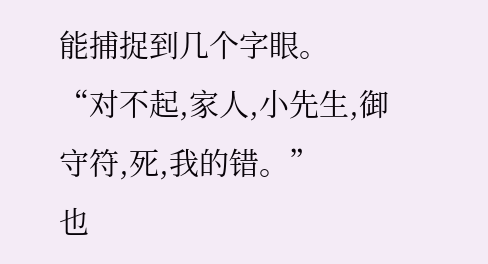能捕捉到几个字眼。
“对不起,家人,小先生,御守符,死,我的错。”
也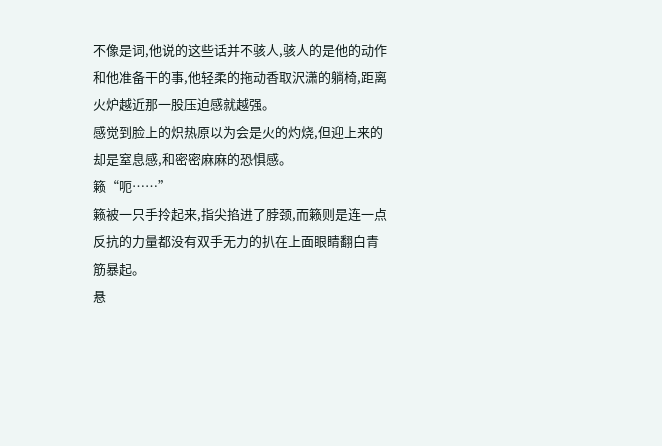不像是词,他说的这些话并不骇人,骇人的是他的动作和他准备干的事,他轻柔的拖动香取沢潇的躺椅,距离火炉越近那一股压迫感就越强。
感觉到脸上的炽热原以为会是火的灼烧,但迎上来的却是窒息感,和密密麻麻的恐惧感。
籁“呃……”
籁被一只手拎起来,指尖掐进了脖颈,而籁则是连一点反抗的力量都没有双手无力的扒在上面眼睛翻白青筋暴起。
悬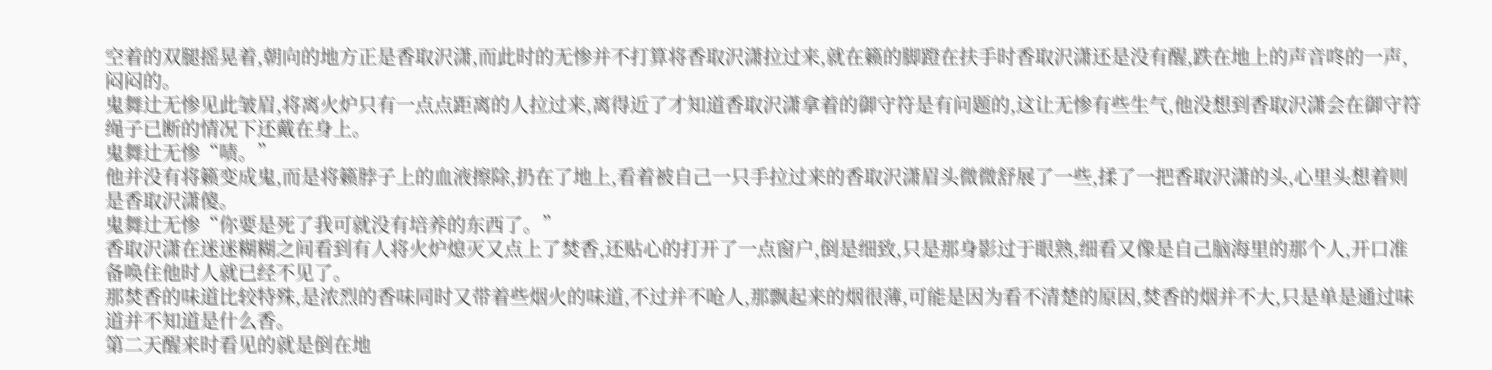空着的双腿摇晃着,朝向的地方正是香取沢潇,而此时的无惨并不打算将香取沢潇拉过来,就在籁的脚蹬在扶手时香取沢潇还是没有醒,跌在地上的声音咚的一声,闷闷的。
鬼舞辻无惨见此皱眉,将离火炉只有一点点距离的人拉过来,离得近了才知道香取沢潇拿着的御守符是有问题的,这让无惨有些生气,他没想到香取沢潇会在御守符绳子已断的情况下还戴在身上。
鬼舞辻无惨“啧。”
他并没有将籁变成鬼,而是将籁脖子上的血液擦除,扔在了地上,看着被自己一只手拉过来的香取沢潇眉头微微舒展了一些,揉了一把香取沢潇的头,心里头想着则是香取沢潇傻。
鬼舞辻无惨“你要是死了我可就没有培养的东西了。”
香取沢潇在迷迷糊糊之间看到有人将火炉熄灭又点上了焚香,还贴心的打开了一点窗户,倒是细致,只是那身影过于眼熟,细看又像是自己脑海里的那个人,开口准备唤住他时人就已经不见了。
那焚香的味道比较特殊,是浓烈的香味同时又带着些烟火的味道,不过并不呛人,那飘起来的烟很薄,可能是因为看不清楚的原因,焚香的烟并不大,只是单是通过味道并不知道是什么香。
第二天醒来时看见的就是倒在地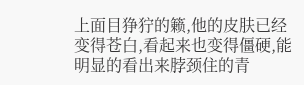上面目狰狞的籁,他的皮肤已经变得苍白,看起来也变得僵硬,能明显的看出来脖颈住的青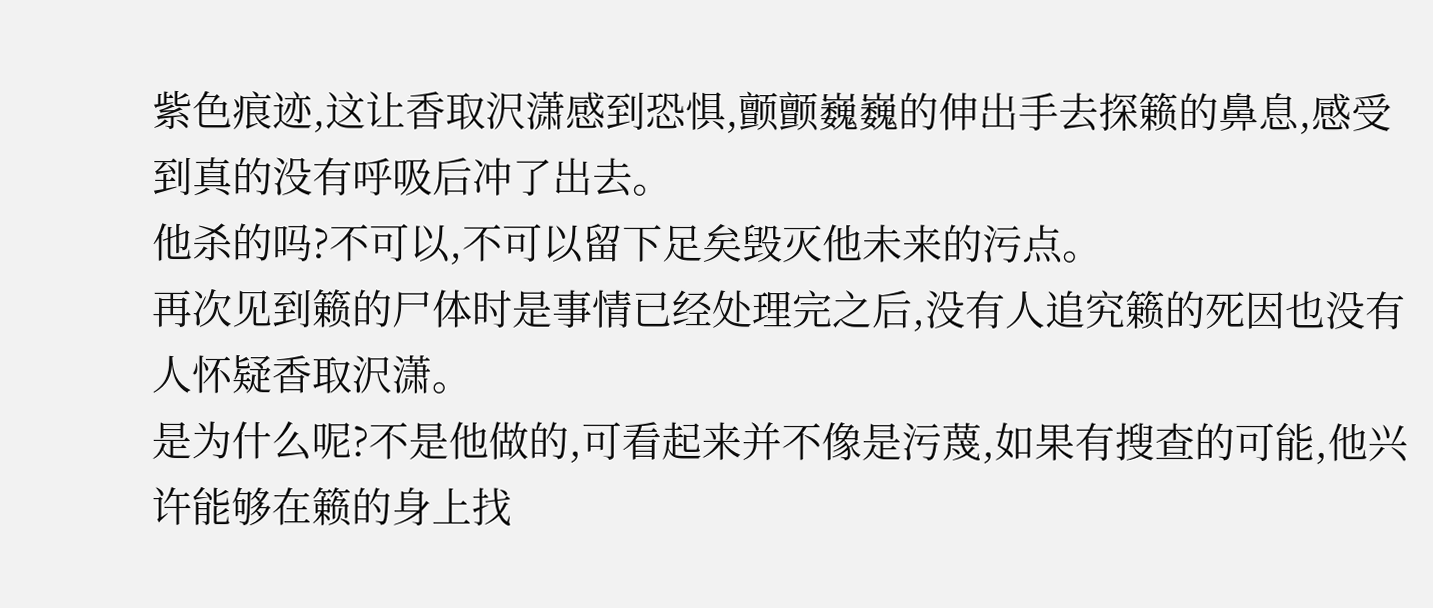紫色痕迹,这让香取沢潇感到恐惧,颤颤巍巍的伸出手去探籁的鼻息,感受到真的没有呼吸后冲了出去。
他杀的吗?不可以,不可以留下足矣毁灭他未来的污点。
再次见到籁的尸体时是事情已经处理完之后,没有人追究籁的死因也没有人怀疑香取沢潇。
是为什么呢?不是他做的,可看起来并不像是污蔑,如果有搜查的可能,他兴许能够在籁的身上找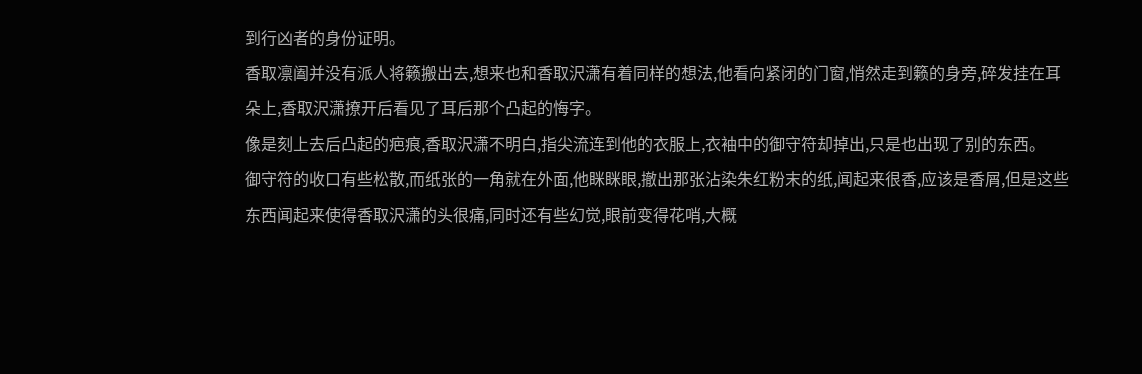到行凶者的身份证明。
香取凛阖并没有派人将籁搬出去,想来也和香取沢潇有着同样的想法,他看向紧闭的门窗,悄然走到籁的身旁,碎发挂在耳朵上,香取沢潇撩开后看见了耳后那个凸起的悔字。
像是刻上去后凸起的疤痕,香取沢潇不明白,指尖流连到他的衣服上,衣袖中的御守符却掉出,只是也出现了别的东西。
御守符的收口有些松散,而纸张的一角就在外面,他眯眯眼,撤出那张沾染朱红粉末的纸,闻起来很香,应该是香屑,但是这些东西闻起来使得香取沢潇的头很痛,同时还有些幻觉,眼前变得花哨,大概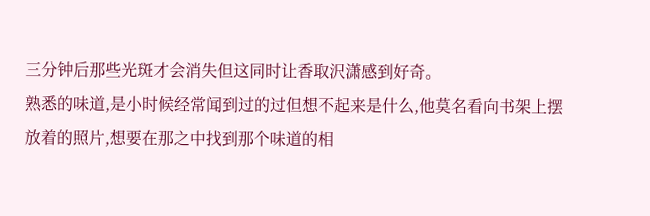三分钟后那些光斑才会消失但这同时让香取沢潇感到好奇。
熟悉的味道,是小时候经常闻到过的过但想不起来是什么,他莫名看向书架上摆放着的照片,想要在那之中找到那个味道的相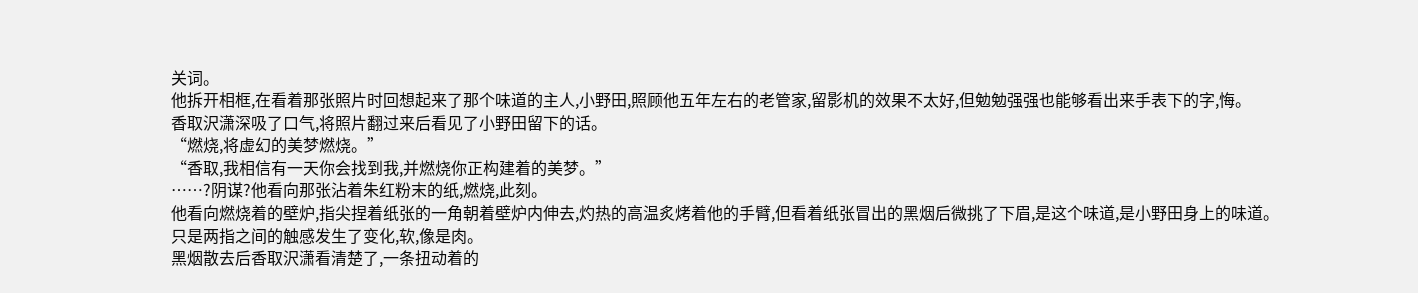关词。
他拆开相框,在看着那张照片时回想起来了那个味道的主人,小野田,照顾他五年左右的老管家,留影机的效果不太好,但勉勉强强也能够看出来手表下的字,悔。
香取沢潇深吸了口气,将照片翻过来后看见了小野田留下的话。
“燃烧,将虚幻的美梦燃烧。”
“香取,我相信有一天你会找到我,并燃烧你正构建着的美梦。”
……?阴谋?他看向那张沾着朱红粉末的纸,燃烧,此刻。
他看向燃烧着的壁炉,指尖捏着纸张的一角朝着壁炉内伸去,灼热的高温炙烤着他的手臂,但看着纸张冒出的黑烟后微挑了下眉,是这个味道,是小野田身上的味道。
只是两指之间的触感发生了变化,软,像是肉。
黑烟散去后香取沢潇看清楚了,一条扭动着的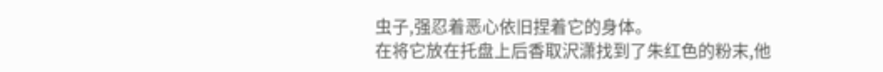虫子,强忍着恶心依旧捏着它的身体。
在将它放在托盘上后香取沢潇找到了朱红色的粉末,他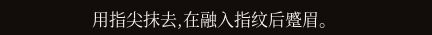用指尖抹去,在融入指纹后蹙眉。